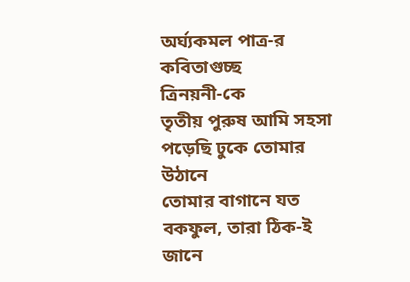অর্ঘ্যকমল পাত্র-র কবিতাগুচ্ছ
ত্রিনয়নী-কে
তৃতীয় পুরুষ আমি সহসা পড়েছি ঢুকে তোমার উঠানে
তোমার বাগানে যত বকফুল, তারা ঠিক-ই জানে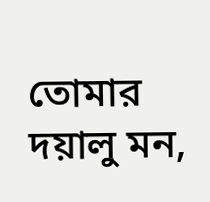তোমার দয়ালু মন,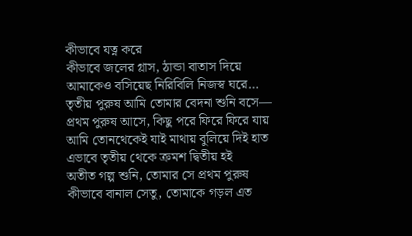কীভাবে যত্ন করে
কীভাবে জলের গ্লাস, ঠান্ডা বাতাস দিয়ে
আমাকেও বসিয়েছ নিরিবিলি নিজস্ব ঘরে…
তৃতীয় পুরুষ আমি তোমার বেদনা শুনি বসে—
প্রথম পুরুষ আসে, কিছু পরে ফিরে ফিরে যায়
আমি তোনথেকেই যাই মাথায় বুলিয়ে দিই হাত
এভাবে তৃতীয় থেকে ক্রমশ দ্বিতীয় হই
অতীত গল্প শুনি, তোমার সে প্রথম পুরুষ
কীভাবে বানাল সেতু, তোমাকে গড়ল এত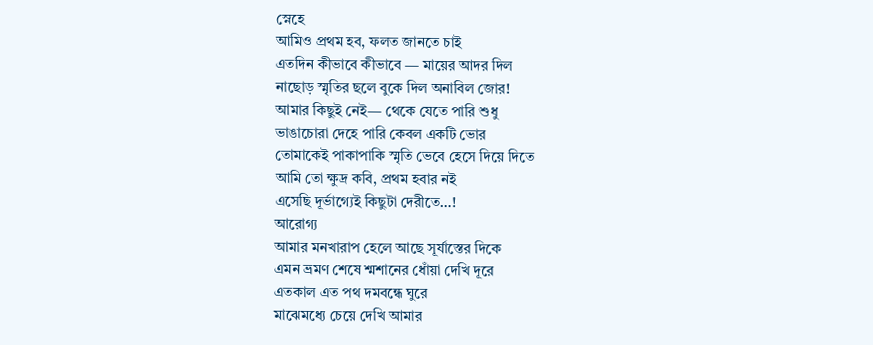স্নেহে
আমিও প্রথম হব, ফলত জানতে চাই
এতদিন কীভাবে কীভাবে — মায়ের আদর দিল
নাছোড় স্মৃতির ছলে বুকে দিল অনাবিল জোর!
আমার কিছুই নেই— থেকে যেতে পারি শুধু
ভাঙাচোরা দেহে পারি কেবল একটি ভোর
তোমাকেই পাকাপাকি স্মৃতি ভেবে হেসে দিয়ে দিতে
আমি তো ক্ষুদ্র কবি, প্রথম হবার নই
এসেছি দূর্ভাগ্যেই কিছুটা দেরীতে…!
আরোগ্য
আমার মনখারাপ হেলে আছে সূর্যাস্তের দিকে
এমন ভ্রমণ শেষে শ্মশানের ধোঁয়া দেখি দূরে
এতকাল এত পথ দমবন্ধে ঘুরে
মাঝেমধ্যে চেয়ে দেখি আমার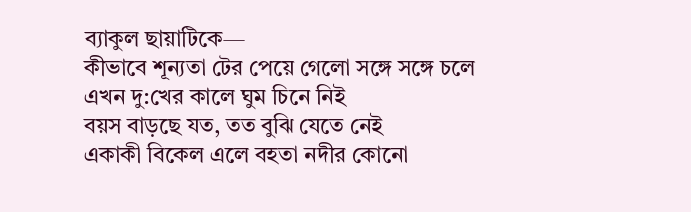ব্যাকুল ছায়াটিকে—
কীভাবে শূন্যতা টের পেয়ে গেলো সঙ্গে সঙ্গে চলে
এখন দু:খের কালে ঘুম চিনে নিই
বয়স বাড়ছে যত, তত বুঝি যেতে নেই
একাকী বিকেল এলে বহতা নদীর কোনো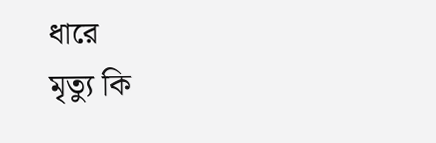ধারে
মৃত্যু কি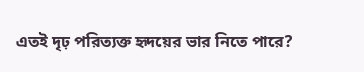এতই দৃঢ় পরিত্যক্ত হৃদয়ের ভার নিতে পারে?